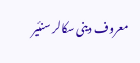معروف دینی سکالر سنئیر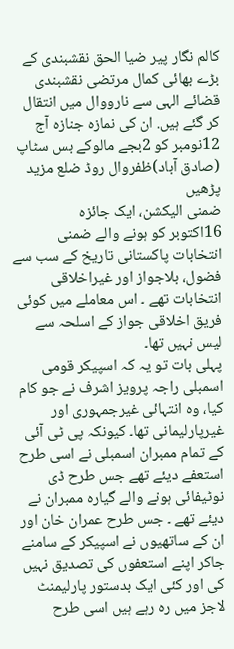کالم نگار پیر ضیا الحق نقشبندی کے بڑے بھائی کمال مرتضی نقشبندی قضائے الہی سے نارووال میں انتقال کر گئے ہیں. ان کی نمازہ جنازہ آج 12نومبر کو 2بجے مالوکے بس سٹاپ (صادق آباد)ظفروال روڈ ضلع مزید پڑھیں
ضمنی الیکشن، ایک جائزہ
16اکتوبر کو ہونے والے ضمنی انتخابات پاکستانی تاریخ کے سب سے فضول، بلاجواز اور غیراخلاقی انتخابات تھے ۔ اس معاملے میں کوئی فریق اخلاقی جواز کے اسلحہ سے لیس نہیں تھا۔
پہلی بات تو یہ کہ اسپیکر قومی اسمبلی راجہ پرویز اشرف نے جو کام کیا، وہ انتہائی غیرجمہوری اور غیرپارلیمانی تھا۔ کیونکہ پی ٹی آئی کے تمام ممبران اسمبلی نے اسی طرح استعفے دیئے تھے جس طرح ڈی نوٹیفائی ہونے والے گیارہ ممبران نے دیئے تھے ۔ جس طرح عمران خان اور ان کے ساتھیوں نے اسپیکر کے سامنے جاکر اپنے استعفوں کی تصدیق نہیں کی اور کئی ایک بدستور پارلیمنٹ لاجز میں رہ رہے ہیں اسی طرح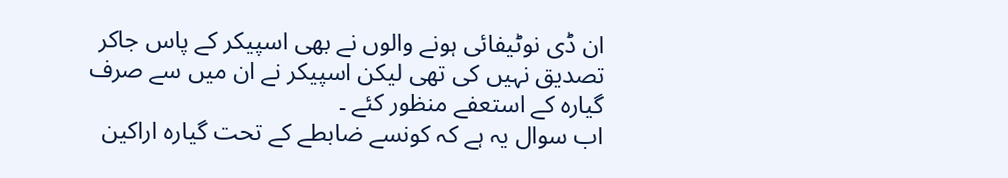ان ڈی نوٹیفائی ہونے والوں نے بھی اسپیکر کے پاس جاکر تصدیق نہیں کی تھی لیکن اسپیکر نے ان میں سے صرف گیارہ کے استعفے منظور کئے ۔
اب سوال یہ ہے کہ کونسے ضابطے کے تحت گیارہ اراکین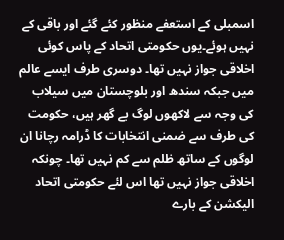اسمبلی کے استعفے منظور کئے گئے اور باقی کے نہیں ہوئے۔یوں حکومتی اتحاد کے پاس کوئی اخلاقی جواز نہیں تھا۔ دوسری طرف ایسے عالم میں جبکہ سندھ اور بلوچستان میں سیلاب کی وجہ سے لاکھوں لوگ بے گھر ہیں، حکومت کی طرف سے ضمنی انتخابات کا ڈرامہ رچانا ان لوگوں کے ساتھ ظلم سے کم نہیں تھا۔ چونکہ اخلاقی جواز نہیں تھا اس لئے حکومتی اتحاد الیکشن کے بارے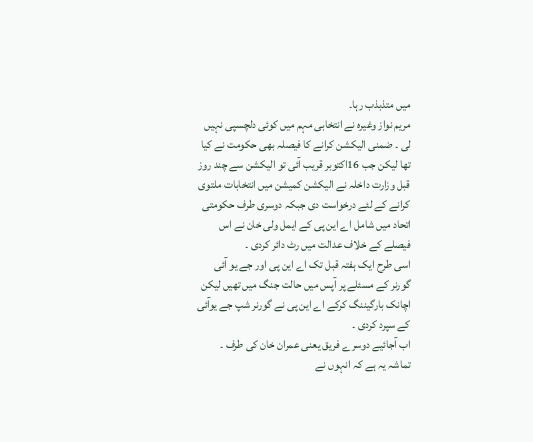میں متذبذب رہا۔
مریم نواز وغیرہ نے انتخابی مہم میں کوئی دلچسپی نہیں لی ۔ ضمنی الیکشن کرانے کا فیصلہ بھی حکومت نے کیا تھا لیکن جب 16اکتوبر قریب آئی تو الیکشن سے چند روز قبل وزارت داخلہ نے الیکشن کمیشن میں انتخابات ملتوی کرانے کے لئے درخواست دی جبکہ دوسری طرف حکومتی اتحاد میں شامل اے این پی کے ایمل ولی خان نے اس فیصلے کے خلاف عدالت میں رٹ دائر کردی ۔
اسی طرح ایک ہفتہ قبل تک اے این پی اور جے یو آئی گورنر کے مسئلے پر آپس میں حالت جنگ میں تھیں لیکن اچانک بارگیننگ کرکے اے این پی نے گورنر شپ جے یوآئی کے سپرد کردی ۔
اب آجائیے دوسرے فریق یعنی عمران خان کی طرف ۔ تماشہ یہ ہے کہ انہوں نے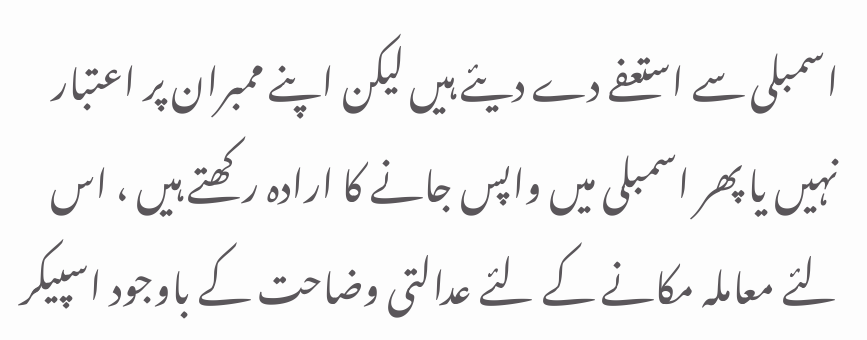اسمبلی سے استعفے دے دیئے ہیں لیکن اپنے ممبران پر اعتبار نہیں یا پھر اسمبلی میں واپس جانے کا ارادہ رکھتے ہیں ، اس لئے معاملہ مکانے کے لئے عدالتی وضاحت کے باوجود اسپیکر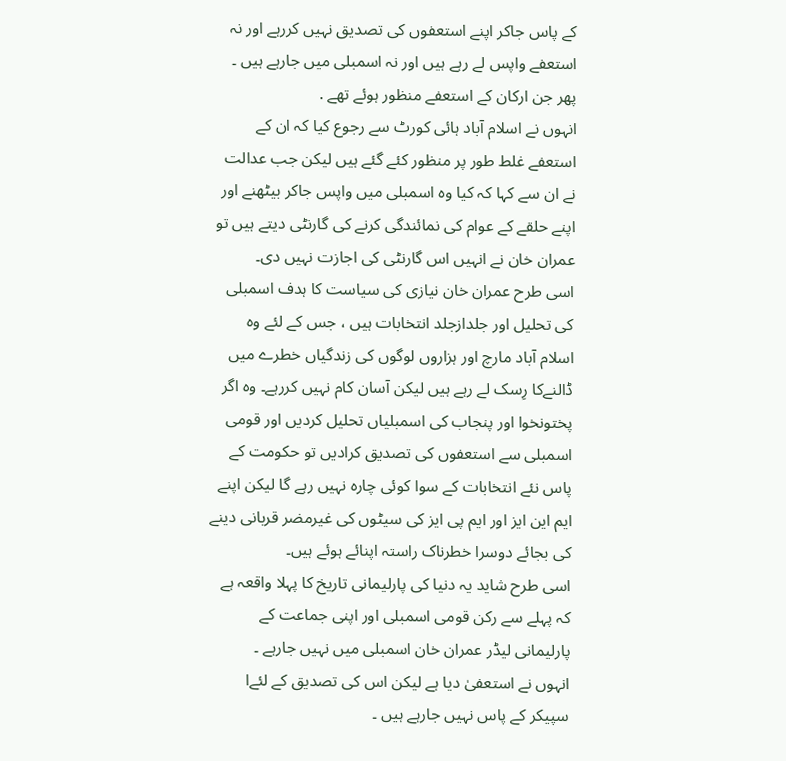کے پاس جاکر اپنے استعفوں کی تصدیق نہیں کررہے اور نہ استعفے واپس لے رہے ہیں اور نہ اسمبلی میں جارہے ہیں ۔ پھر جن ارکان کے استعفے منظور ہوئے تھے .
انہوں نے اسلام آباد ہائی کورٹ سے رجوع کیا کہ ان کے استعفے غلط طور پر منظور کئے گئے ہیں لیکن جب عدالت نے ان سے کہا کہ کیا وہ اسمبلی میں واپس جاکر بیٹھنے اور اپنے حلقے کے عوام کی نمائندگی کرنے کی گارنٹی دیتے ہیں تو عمران خان نے انہیں اس گارنٹی کی اجازت نہیں دی۔
اسی طرح عمران خان نیازی کی سیاست کا ہدف اسمبلی کی تحلیل اور جلدازجلد انتخابات ہیں ، جس کے لئے وہ اسلام آباد مارچ اور ہزاروں لوگوں کی زندگیاں خطرے میں ڈالنےکا رِسک لے رہے ہیں لیکن آسان کام نہیں کررہے۔ وہ اگر پختونخوا اور پنجاب کی اسمبلیاں تحلیل کردیں اور قومی اسمبلی سے استعفوں کی تصدیق کرادیں تو حکومت کے پاس نئے انتخابات کے سوا کوئی چارہ نہیں رہے گا لیکن اپنے ایم این ایز اور ایم پی ایز کی سیٹوں کی غیرمضر قربانی دینے کی بجائے دوسرا خطرناک راستہ اپنائے ہوئے ہیں۔
اسی طرح شاید یہ دنیا کی پارلیمانی تاریخ کا پہلا واقعہ ہے کہ پہلے سے رکن قومی اسمبلی اور اپنی جماعت کے پارلیمانی لیڈر عمران خان اسمبلی میں نہیں جارہے ۔
انہوں نے استعفیٰ دیا ہے لیکن اس کی تصدیق کے لئےا سپیکر کے پاس نہیں جارہے ہیں ۔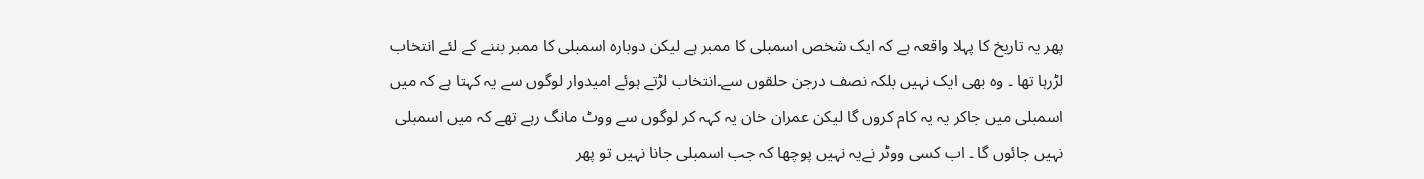پھر یہ تاریخ کا پہلا واقعہ ہے کہ ایک شخص اسمبلی کا ممبر ہے لیکن دوبارہ اسمبلی کا ممبر بننے کے لئے انتخاب لڑرہا تھا ۔ وہ بھی ایک نہیں بلکہ نصف درجن حلقوں سے۔انتخاب لڑتے ہوئے امیدوار لوگوں سے یہ کہتا ہے کہ میں اسمبلی میں جاکر یہ یہ کام کروں گا لیکن عمران خان یہ کہہ کر لوگوں سے ووٹ مانگ رہے تھے کہ میں اسمبلی نہیں جائوں گا ۔ اب کسی ووٹر نےیہ نہیں پوچھا کہ جب اسمبلی جانا نہیں تو پھر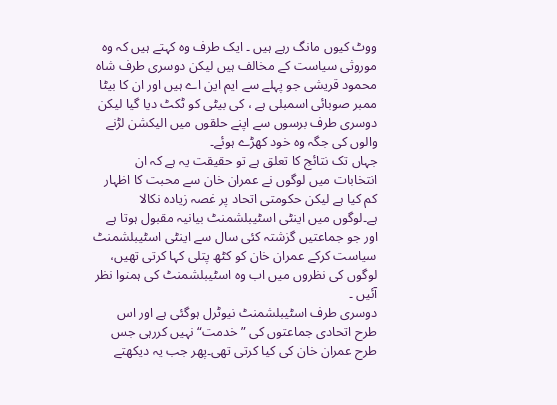ووٹ کیوں مانگ رہے ہیں ۔ ایک طرف وہ کہتے ہیں کہ وہ موروثی سیاست کے مخالف ہیں لیکن دوسری طرف شاہ محمود قریشی جو پہلے سے ایم این اے ہیں اور ان کا بیٹا ممبر صوبائی اسمبلی ہے ، کی بیٹی کو ٹکٹ دیا گیا لیکن دوسری طرف برسوں سے اپنے حلقوں میں الیکشن لڑنے والوں کی جگہ وہ خود کھڑے ہوئے۔
جہاں تک نتائج کا تعلق ہے تو حقیقت یہ ہے کہ ان انتخابات میں لوگوں نے عمران خان سے محبت کا اظہار کم کیا ہے لیکن حکومتی اتحاد پر غصہ زیادہ نکالا ہے۔لوگوں میں اینٹی اسٹیبلشمنٹ بیانیہ مقبول ہوتا ہے اور جو جماعتیں گزشتہ کئی سال سے اینٹی اسٹیبلشمنٹ سیاست کرکے عمران خان کو کٹھ پتلی کہا کرتی تھیں، لوگوں کی نظروں میں اب وہ اسٹیبلشمنٹ کی ہمنوا نظر آئیں ۔
دوسری طرف اسٹیبلشمنٹ نیوٹرل ہوگئی ہے اور اس طرح اتحادی جماعتوں کی ”خدمت“ نہیں کررہی جس طرح عمران خان کی کیا کرتی تھی۔پھر جب یہ دیکھتے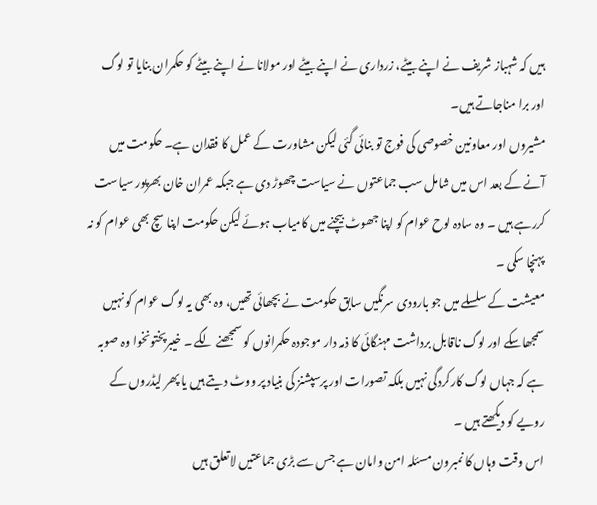ہیں کہ شہباز شریف نے اپنے بیٹے، زرداری نے اپنے بیٹے اور مولانا نے اپنے بیٹے کو حکمران بنایا تو لوگ اور برا مناجاتے ہیں۔
مشیروں اور معاونین خصوصی کی فوج تو بنائی گئی لیکن مشاورت کے عمل کا فقدان ہے۔ حکومت میں آنے کے بعد اس میں شامل سب جماعتوں نے سیاست چھوڑ دی ہے جبکہ عمران خان بھرپور سیاست کررہے ہیں ۔ وہ سادہ لوح عوام کو اپنا جھوٹ بیچنے میں کامیاب ہوئے لیکن حکومت اپنا سچ بھی عوام کو نہ پہنچا سکی ۔
معیشت کے سلسلے میں جو بارودی سرنگیں سابق حکومت نے بچھائی تھیں، وہ بھی یہ لوگ عوام کو نہیں سمجھاسکے اور لوگ ناقابل برداشت مہنگائی کا ذمہ دار موجودہ حکمرانوں کو سمجھنے لگے ۔ خیبرپختونخوا وہ صوبہ ہے کہ جہاں لوگ کارکردگی نہیں بلکہ تصورات اور پرسپشنز کی بنیاد پر ووٹ دیتے ہیں یا پھر لیڈروں کے رویے کو دیکھتے ہیں ۔
اس وقت وہاں کا نمبرون مسئلہ امن وامان ہے جس سے بڑی جماعتیں لاتعلق ہیں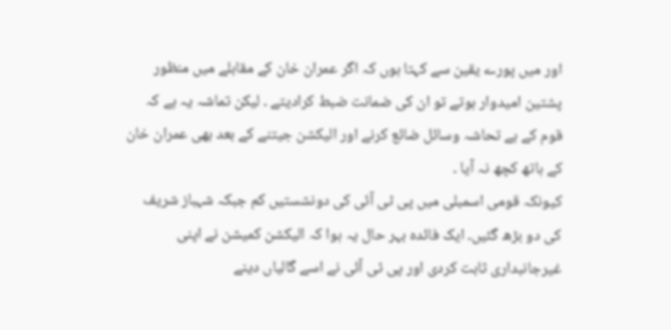اور میں پورے یقین سے کہتا ہوں کہ اگر عمران خان کے مقابلے میں منظور پشتین امیدوار ہوتے تو ان کی ضمانت ضبط کرادیتے ۔ لیکن تماشہ یہ ہے کہ قوم کے بے تحاشہ وسائل ضائع کرنے اور الیکشن جیتنے کے بعد بھی عمران خان کے ہاتھ کچھ نہ آیا ۔
کیونکہ قومی اسمبلی میں پی ٹی آئی کی دونشستیں کم جبکہ شہباز شریف کی دو بڑھ گئیں۔ ایک فائدہ بہر حال یہ ہوا کہ الیکشن کمیشن نے اپنی غیرجانبداری ثابت کردی اور پی ٹی آئی نے اسے گالیاں دینے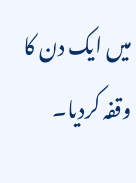میں ایک دن کا وقفہ کردیا۔